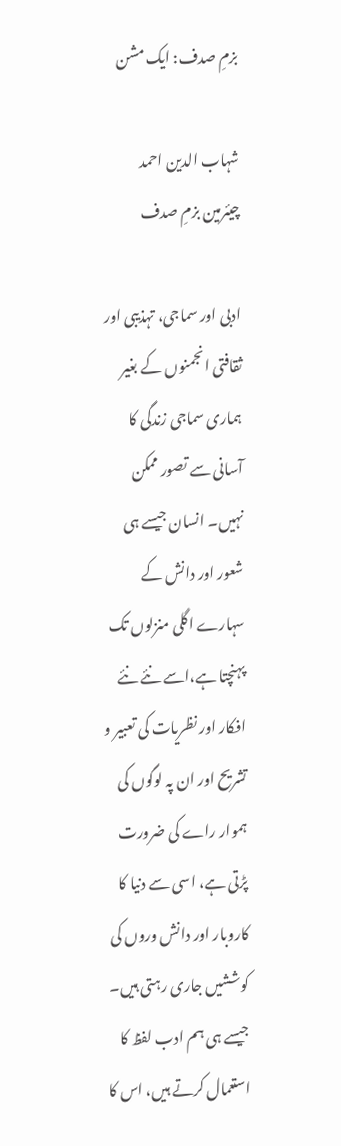بزمِ صدف: ایک مشن

شہاب الدین احمد
چیئرمین بزمِ صدف

ادبی اور سماجی، تہذیبی اور ثقافتی انجمنوں کے بغیر ہماری سماجی زندگی کا آسانی سے تصور ممکن نہیں۔ انسان جیسے ہی شعور اور دانش کے سہارے اگلی منزلوں تک پہنچتا ہے،اسے نئے نئے افکار اور نظریات کی تعبیر و تشریح اور ان پہ لوگوں کی ہموار راے کی ضرورت پڑتی ہے، اسی سے دنیا کا کاروبار اور دانش وروں کی کوششیں جاری رہتی ہیں۔ جیسے ہی ہم ادب لفظ کا استعمال کرتے ہیں، اس کا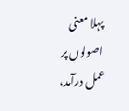پہلا معنی اصولوں پر عمل درآمد،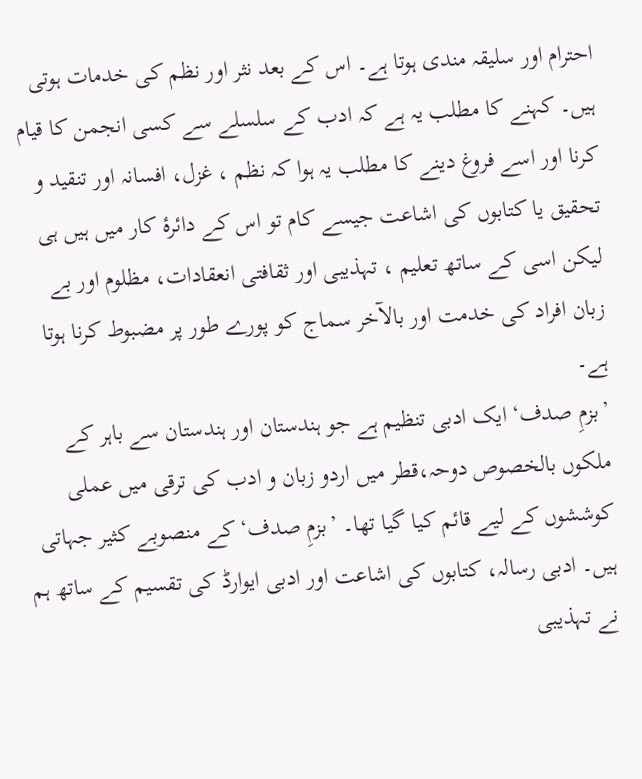احترام اور سلیقہ مندی ہوتا ہے۔ اس کے بعد نثر اور نظم کی خدمات ہوتی ہیں۔ کہنے کا مطلب یہ ہے کہ ادب کے سلسلے سے کسی انجمن کا قیام کرنا اور اسے فروغ دینے کا مطلب یہ ہوا کہ نظم ، غزل، افسانہ اور تنقید و تحقیق یا کتابوں کی اشاعت جیسے کام تو اس کے دائرۂ کار میں ہیں ہی لیکن اسی کے ساتھ تعلیم ، تہذیبی اور ثقافتی انعقادات، مظلوم اور بے زبان افراد کی خدمت اور بالآخر سماج کو پورے طور پر مضبوط کرنا ہوتا ہے۔
’بزمِ صدف‘ ایک ادبی تنظیم ہے جو ہندستان اور ہندستان سے باہر کے ملکوں بالخصوص دوحہ،قطر میں اردو زبان و ادب کی ترقی میں عملی کوششوں کے لیے قائم کیا گیا تھا۔ ’بزمِ صدف‘ کے منصوبے کثیر جہاتی ہیں۔ ادبی رسالہ، کتابوں کی اشاعت اور ادبی ایوارڈ کی تقسیم کے ساتھ ہم نے تہذیبی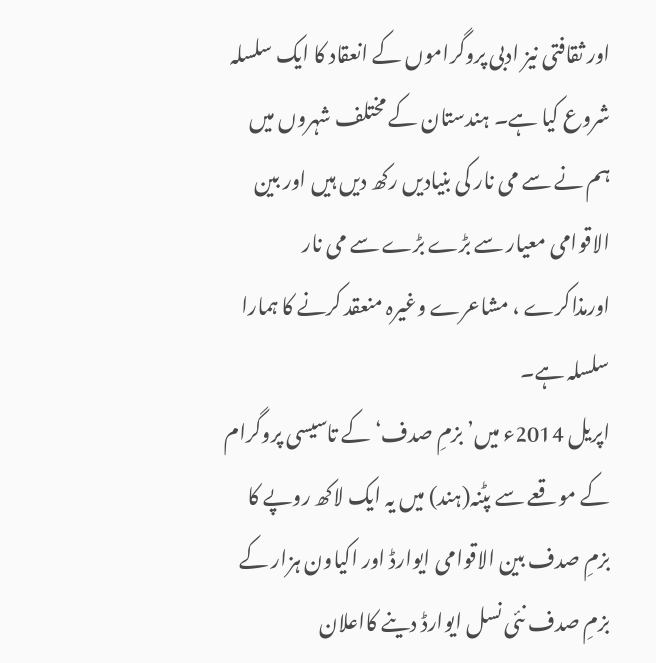اور ثقافتی نیز ادبی پروگراموں کے انعقاد کا ایک سلسلہ شروع کیا ہے۔ ہندستان کے مختلف شہروں میں ہم نے سے می نار کی بنیادیں رکھ دیں ہیں اور بین الاقوامی معیار سے بڑے بڑے سے می نار اورمذاکرے ، مشاعرے وغیرہ منعقد کرنے کا ہمارا سلسلہ ہے۔
اپریل 2014ء میں’ بزمِ صدف‘ کے تاسیسی پروگرام کے موقعے سے پٹنہ(ہند) میں یہ ایک لاکھ روپے کا بزمِ صدف بین الاقوامی ایوارڈ اور اکیاون ہزار کے بزمِ صدف نئی نسل ایوارڈ دینے کااعلان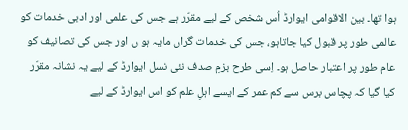ہوا تھا۔ بین الاقوامی ایوارڈ اُس شخص کے لیے مقرّر ہے جس کی علمی اور ادبی خدمات کو عالمی طور پر قبول کیا جاتاہو، جس کی خدمات گراں مایہ ہو ں اور جس کی تصانیف کو عام طور پر اعتبار حاصل ہو۔ اِسی طرح بزمِ صدف نئی نسل ایوارڈ کے لیے یہ نشانہ مقرّر کیا گیا کہ پچاس برس سے کم عمر کے ایسے اہلِ علم کو اس ایوارڈ کے لیے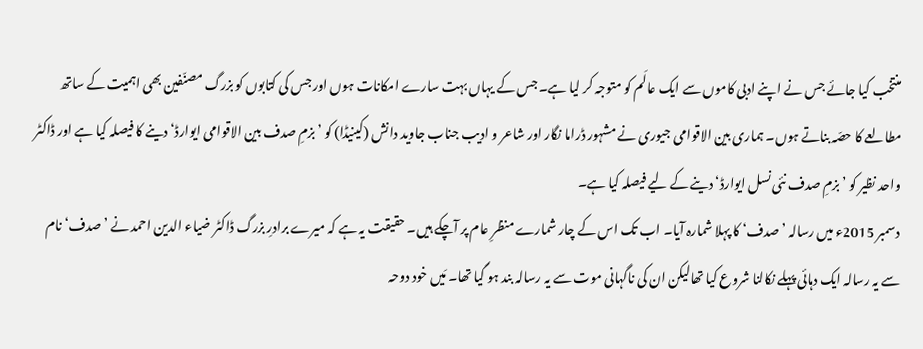منتخب کیا جائے جس نے اپنے ادبی کاموں سے ایک عالَم کو متوجہ کر لیا ہے۔ جس کے یہاں بہت سارے امکانات ہوں اور جس کی کتابوں کو بزرگ مصنّفین بھی اہمیت کے ساتھ مطالعے کا حصّہ بناتے ہوں۔ ہماری بین الاقوامی جیوری نے مشہور ڈراما نگار اور شاعر و ادیب جناب جاوید دانش (کینیڈا) کو ’بزمِ صدف بین الاقوامی ایوارڈ‘ دینے کا فیصلہ کیا ہے اور ڈاکٹر واحد نظیر کو ’بزمِ صدف نئی نسل ایوارڈ‘ دینے کے لیے فیصلہ کیا ہے۔
دسمبر 2015ء میں رسالہ ’صدف‘ کا پہلا شمارہ آیا۔ اب تک اس کے چار شمارے منظرِ عام پر آچکے ہیں۔ حقیقت یہ ہے کہ میرے برادرِ بزرگ ڈاکٹر ضیاء الدین احمد نے ’صدف‘ نام سے یہ رسالہ ایک دہائی پہلے نکالنا شروع کیا تھالیکن ان کی ناگہانی موت سے یہ رسالہ بند ہو گیا تھا۔ مَیں خود دوحہ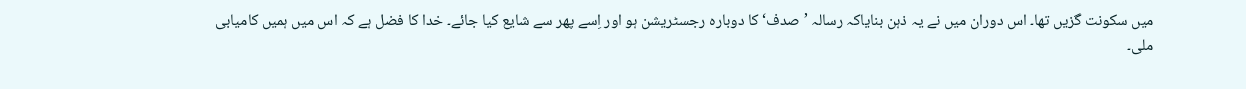میں سکونت گزیں تھا۔ اس دوران میں نے یہ ذہن بنایاکہ رسالہ ’صدف‘ کا دوبارہ رجسٹریشن ہو اور اِسے پھر سے شایع کیا جائے۔ خدا کا فضل ہے کہ اس میں ہمیں کامیابی ملی۔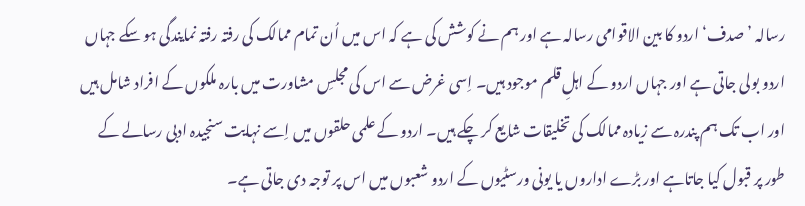رسالہ ’صدف‘ اردو کا بین الاقوامی رسالہ ہے اور ہم نے کوشش کی ہے کہ اس میں اُن تمام ممالک کی رفتہ رفتہ نمایندگی ہو سکے جہاں اردو بولی جاتی ہے اور جہاں اردو کے اہلِ قلم موجود ہیں۔ اِسی غرض سے اس کی مجلسِ مشاورت میں بارہ ملکوں کے افراد شامل ہیں اور اب تک ہم پندرہ سے زیادہ ممالک کی تخلیقات شایع کر چکے ہیں۔ اردو کے علمی حلقوں میں اِسے نہایت سنجیدہ ادبی رسالے کے طور پر قبول کیا جاتاہے اور بڑے اداروں یا یونی ورسٹیوں کے اردو شعبوں میں اس پر توجہ دی جاتی ہے۔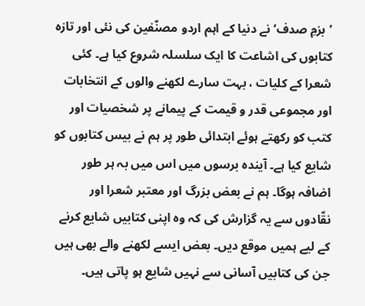’بزمِ صدف‘ نے دنیا کے اہم اردو مصنّفین کی نئی اور تازہ کتابوں کی اشاعت کا ایک سلسلہ شروع کیا ہے۔ کئی شعرا کے کلیات ، بہت سارے لکھنے والوں کے انتخابات اور مجموعی قدر و قیمت کے پیمانے پر شخصیات اور کتب کو رکھتے ہوئے ابتدائی طور پر ہم نے بیس کتابوں کو شایع کیا ہے۔ آیندہ برسوں میں اس میں بہ ہر طور اضافہ ہوگا۔ ہم نے بعض بزرگ اور معتبر شعرا اور نقّادوں سے یہ گزارش کی کہ وہ اپنی کتابیں شایع کرنے کے لیے ہمیں موقع دیں۔ بعض ایسے لکھنے والے بھی ہیں جن کی کتابیں آسانی سے نہیں شایع ہو پاتی ہیں۔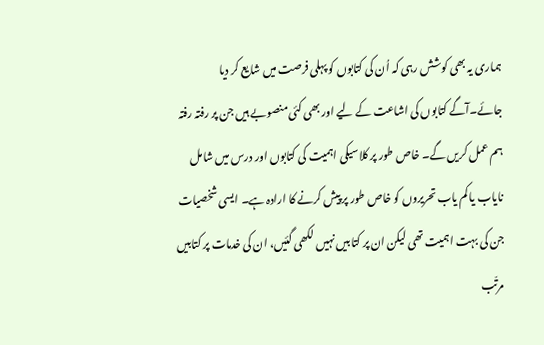ہماری یہ بھی کوشش رہی کہ اُن کی کتابوں کو پہلی فرصت میں شایع کر دیا جائے۔آگے کتابوں کی اشاعت کے لیے اور بھی کئی منصوبے ہیں جن پر رفتہ رفتہ ہم عمل کریں گے۔ خاص طور پر کلاسیکی اہمیت کی کتابوں اور درس میں شامل نایاب یا کم یاب تحریروں کو خاص طور پر پیش کرنے کا ارادہ ہے۔ ایسی شخصیات جن کی بہت اہمیت تھی لیکن ان پر کتابیں نہیں لکھی گئیں، ان کی خدمات پر کتابیں مرتّب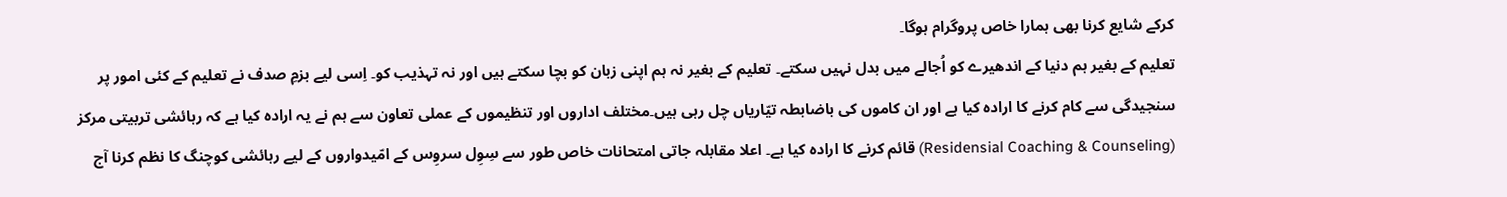کرکے شایع کرنا بھی ہمارا خاص پروگرام ہوگا۔
تعلیم کے بغیر ہم دنیا کے اندھیرے کو اُجالے میں بدل نہیں سکتے۔ تعلیم کے بغیر نہ ہم اپنی زبان کو بچا سکتے ہیں اور نہ تہذیب کو۔ اِسی لیے بزمِ صدف نے تعلیم کے کئی امور پر سنجیدگی سے کام کرنے کا ارادہ کیا ہے اور ان کاموں کی باضابطہ تیّاریاں چل رہی ہیں۔مختلف اداروں اور تنظیموں کے عملی تعاون سے ہم نے یہ ارادہ کیا ہے کہ رہائشی تربیتی مرکز (Residensial Coaching & Counseling) قائم کرنے کا ارادہ کیا ہے۔ اعلا مقابلہ جاتی امتحانات خاص طور سے سِوِل سروِس کے امّیدواروں کے لیے رہائشی کوچنگ کا نظم کرنا آج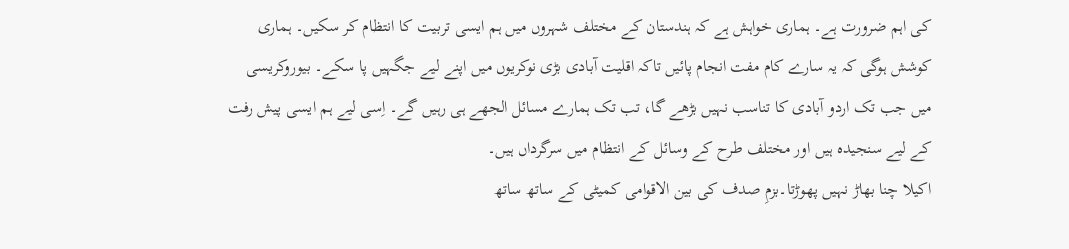کی اہم ضرورت ہے۔ ہماری خواہش ہے کہ ہندستان کے مختلف شہروں میں ہم ایسی تربیت کا انتظام کر سکیں۔ ہماری کوشش ہوگی کہ یہ سارے کام مفت انجام پائیں تاکہ اقلیت آبادی بڑی نوکریوں میں اپنے لیے جگہیں پا سکے۔ بیوروکریسی میں جب تک اردو آبادی کا تناسب نہیں بڑھے گا، تب تک ہمارے مسائل الجھے ہی رہیں گے۔ اِسی لیے ہم ایسی پیش رفت کے لیے سنجیدہ ہیں اور مختلف طرح کے وسائل کے انتظام میں سرگرداں ہیں۔
اکیلا چنا بھاڑ نہیں پھوڑتا۔بزمِ صدف کی بین الاقوامی کمیٹی کے ساتھ ساتھ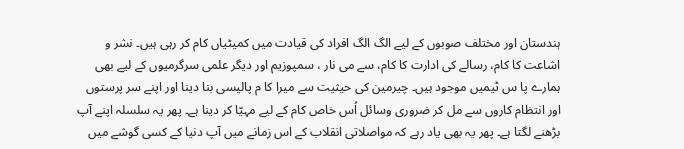ہندستان اور مختلف صوبوں کے لیے الگ الگ افراد کی قیادت میں کمیٹیاں کام کر رہی ہیں۔ نشر و اشاعت کا کام، رسالے کی ادارت کا کام، سے می نار ، سمپوزیم اور دیگر علمی سرگرمیوں کے لیے بھی ہمارے پا س ٹیمیں موجود ہیں۔ چیرمین کی حیثیت سے میرا کا م پالیسی بنا دینا اور اپنے سر پرستوں اور انتظام کاروں سے مل کر ضروری وسائل اُس خاص کام کے لیے مہیّا کر دینا ہے۔ پھر یہ سلسلہ اپنے آپ بڑھنے لگتا ہے۔ پھر یہ بھی یاد رہے کہ مواصلاتی انقلاب کے اس زمانے میں آپ دنیا کے کسی گوشے میں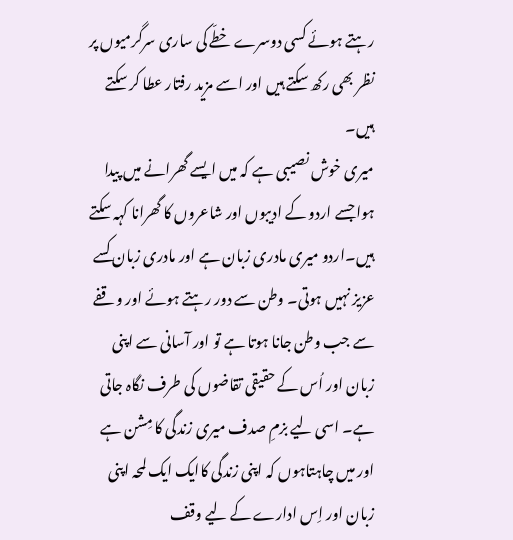رہتے ہوئے کسی دوسرے خطّے کی ساری سرگرمیوں پر نظر بھی رکھ سکتے ہیں اور اسے مزید رفتار عطا کر سکتے ہیں۔
میری خوش نصیبی ہے کہ میں ایسے گھرانے میں پیدا ہوا جسے اردو کے ادیبوں اور شاعروں کا گھرانا کہہ سکتے ہیں۔اردو میری مادری زبان ہے اور مادری زبان کسے عزیز نہیں ہوتی۔ وطن سے دور رہتے ہوئے اور وقفے سے جب وطن جانا ہوتا ہے تو اور آسانی سے اپنی زبان اور اُس کے حقیقی تقاضوں کی طرف نگاہ جاتی ہے۔ اسی لیے بزمِ صدف میری زندگی کا مِشن ہے اور میں چاہتاہوں کہ اپنی زندگی کاایک ایک لمحہ اپنی زبان اور اِس ادارے کے لیے وقف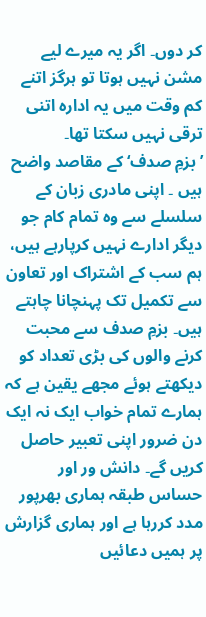کر دوں۔ اگر یہ میرے لیے مشن نہیں ہوتا تو ہرگز اتنے کم وقت میں یہ ادارہ اتنی ترقی نہیں سکتا تھا۔
’بزمِ صدف‘ کے مقاصد واضح ہیں ۔ اپنی مادری زبان کے سلسلے سے وہ تمام کام جو دیگر ادارے نہیں کرپارہے ہیں، ہم سب کے اشتراک اور تعاون سے تکمیل تک پہنچانا چاہتے ہیں۔ بزمِ صدف سے محبت کرنے والوں کی بڑی تعداد کو دیکھتے ہوئے مجھے یقین ہے کہ ہمارے تمام خواب ایک نہ ایک دن ضرور اپنی تعبیر حاصل کریں گے۔ دانش ور اور حساس طبقہ ہماری بھرپور مدد کررہا ہے اور ہماری گزارش پر ہمیں دعائیں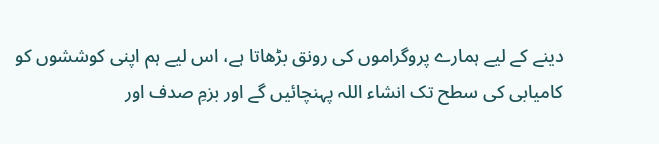دینے کے لیے ہمارے پروگراموں کی رونق بڑھاتا ہے، اس لیے ہم اپنی کوششوں کو کامیابی کی سطح تک انشاء اللہ پہنچائیں گے اور بزمِ صدف اور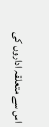اس سے متعلقہ اداروں کی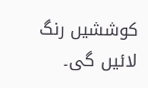کوششیں رنگ لائیں گی۔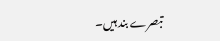تبصرے بند ہیں۔